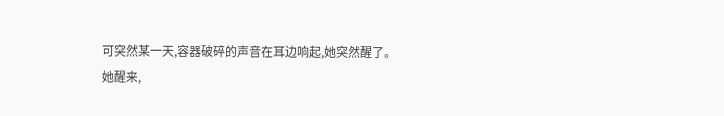可突然某一天,容器破碎的声音在耳边响起,她突然醒了。
她醒来,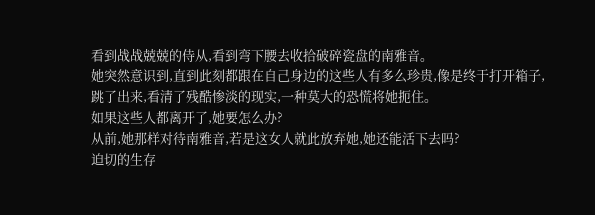看到战战兢兢的侍从,看到弯下腰去收拾破碎瓷盘的南雅音。
她突然意识到,直到此刻都跟在自己身边的这些人有多么珍贵,像是终于打开箱子,跳了出来,看清了残酷惨淡的现实,一种莫大的恐慌将她扼住。
如果这些人都离开了,她要怎么办?
从前,她那样对待南雅音,若是这女人就此放弃她,她还能活下去吗?
迫切的生存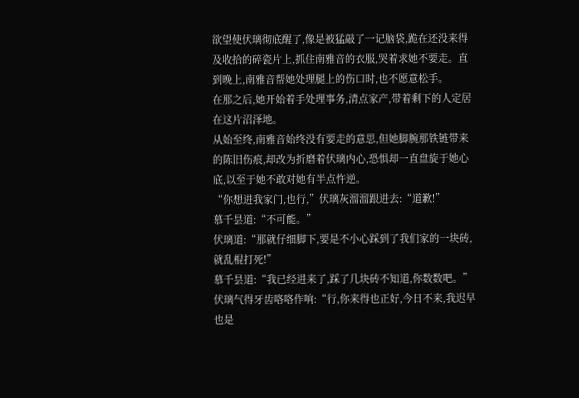欲望使伏璃彻底醒了,像是被猛敲了一记脑袋,跪在还没来得及收拾的碎瓷片上,抓住南雅音的衣服,哭着求她不要走。直到晚上,南雅音帮她处理腿上的伤口时,也不愿意松手。
在那之后,她开始着手处理事务,清点家产,带着剩下的人定居在这片沼泽地。
从始至终,南雅音始终没有要走的意思,但她脚腕那铁链带来的陈旧伤痕,却改为折磨着伏璃内心,恐惧却一直盘旋于她心底,以至于她不敢对她有半点忤逆。
“你想进我家门,也行,”伏璃灰溜溜跟进去:“道歉!”
慕千昙道:“不可能。”
伏璃道:“那就仔细脚下,要是不小心踩到了我们家的一块砖,就乱棍打死!”
慕千昙道:“我已经进来了,踩了几块砖不知道,你数数吧。”
伏璃气得牙齿咯咯作响:“行,你来得也正好,今日不来,我迟早也是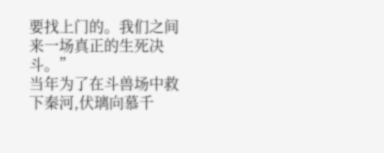要找上门的。我们之间来一场真正的生死决斗。”
当年为了在斗兽场中救下秦河,伏璃向慕千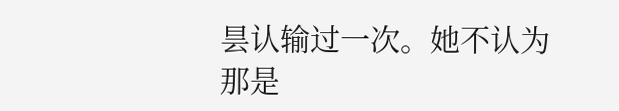昙认输过一次。她不认为那是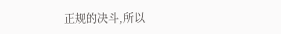正规的决斗,所以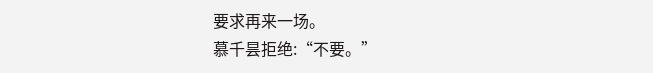要求再来一场。
慕千昙拒绝:“不要。”